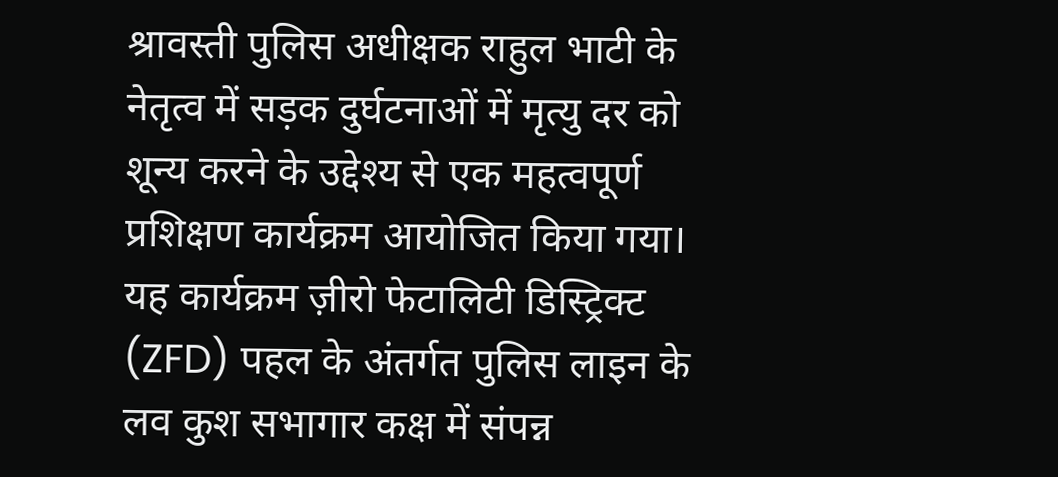श्रावस्ती पुलिस अधीक्षक राहुल भाटी के नेतृत्व में सड़क दुर्घटनाओं में मृत्यु दर को शून्य करने के उद्देश्य से एक महत्वपूर्ण प्रशिक्षण कार्यक्रम आयोजित किया गया। यह कार्यक्रम ज़ीरो फेटालिटी डिस्ट्रिक्ट (ZFD) पहल के अंतर्गत पुलिस लाइन के लव कुश सभागार कक्ष में संपन्न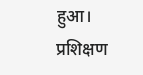हुआ। प्रशिक्षण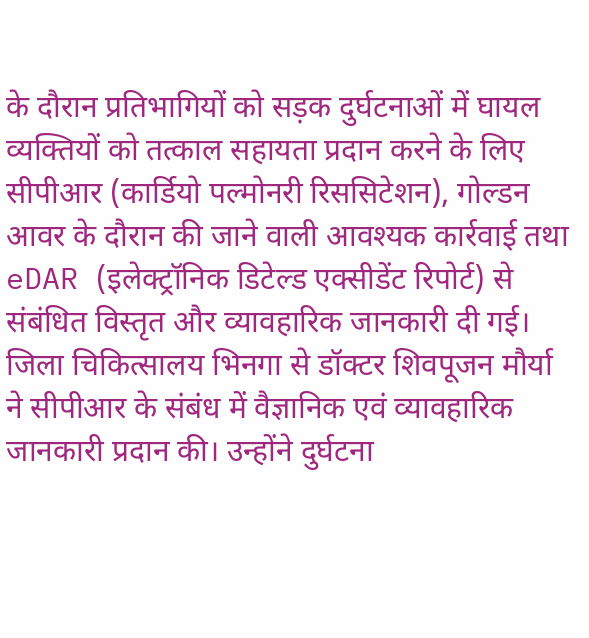के दौरान प्रतिभागियों को सड़क दुर्घटनाओं में घायल व्यक्तियों को तत्काल सहायता प्रदान करने के लिए सीपीआर (कार्डियो पल्मोनरी रिससिटेशन), गोल्डन आवर के दौरान की जाने वाली आवश्यक कार्रवाई तथा eDAR (इलेक्ट्रॉनिक डिटेल्ड एक्सीडेंट रिपोर्ट) से संबंधित विस्तृत और व्यावहारिक जानकारी दी गई। जिला चिकित्सालय भिनगा से डॉक्टर शिवपूजन मौर्या ने सीपीआर के संबंध में वैज्ञानिक एवं व्यावहारिक जानकारी प्रदान की। उन्होंने दुर्घटना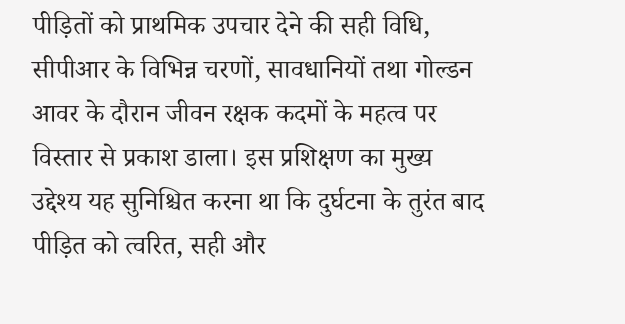पीड़ितों को प्राथमिक उपचार देने की सही विधि, सीपीआर के विभिन्न चरणों, सावधानियों तथा गोल्डन आवर के दौरान जीवन रक्षक कदमों के महत्व पर विस्तार से प्रकाश डाला। इस प्रशिक्षण का मुख्य उद्देश्य यह सुनिश्चित करना था कि दुर्घटना के तुरंत बाद पीड़ित को त्वरित, सही और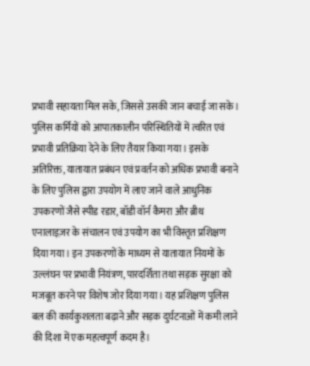प्रभावी सहायता मिल सके, जिससे उसकी जान बचाई जा सके। पुलिस कर्मियों को आपातकालीन परिस्थितियों में त्वरित एवं प्रभावी प्रतिक्रिया देने के लिए तैयार किया गया। इसके अतिरिक्त, यातायात प्रबंधन एवं प्रवर्तन को अधिक प्रभावी बनाने के लिए पुलिस द्वारा उपयोग में लाए जाने वाले आधुनिक उपकरणों जैसे स्पीड रडार, बॉडी वॉर्न कैमरा और ब्रीथ एनालाइज़र के संचालन एवं उपयोग का भी विस्तृत प्रशिक्षण दिया गया। इन उपकरणों के माध्यम से यातायात नियमों के उल्लंघन पर प्रभावी नियंत्रण, पारदर्शिता तथा सड़क सुरक्षा को मजबूत करने पर विशेष जोर दिया गया। यह प्रशिक्षण पुलिस बल की कार्यकुशलता बढ़ाने और सड़क दुर्घटनाओं में कमी लाने की दिशा में एक महत्वपूर्ण कदम है।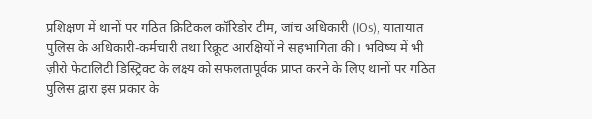प्रशिक्षण में थानों पर गठित क्रिटिकल कॉरिडोर टीम, जांच अधिकारी (IOs), यातायात पुलिस के अधिकारी-कर्मचारी तथा रिक्रूट आरक्षियों ने सहभागिता की। भविष्य में भी ज़ीरो फेटालिटी डिस्ट्रिक्ट के लक्ष्य को सफलतापूर्वक प्राप्त करने के लिए थानों पर गठित पुलिस द्वारा इस प्रकार के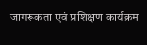जागरूकता एवं प्रशिक्षण कार्यक्रम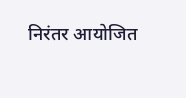निरंतर आयोजित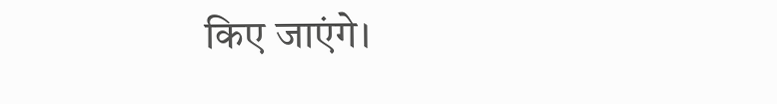किए जाएंगे।